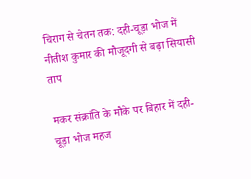चिराग से चेतन तक: दही-चूड़ा भोज में नीतीश कुमार की मौजूदगी से बढ़ा सियासी ताप

मकर संक्रांति के मौके पर बिहार में दही-चूड़ा भोज महज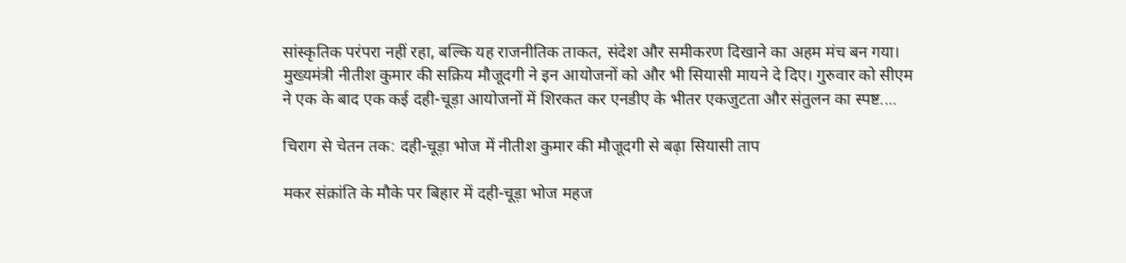सांस्कृतिक परंपरा नहीं रहा, बल्कि यह राजनीतिक ताकत, संदेश और समीकरण दिखाने का अहम मंच बन गया। मुख्यमंत्री नीतीश कुमार की सक्रिय मौजूदगी ने इन आयोजनों को और भी सियासी मायने दे दिए। गुरुवार को सीएम ने एक के बाद एक कई दही-चूड़ा आयोजनों में शिरकत कर एनडीए के भीतर एकजुटता और संतुलन का स्पष्ट....

चिराग से चेतन तक: दही-चूड़ा भोज में नीतीश कुमार की मौजूदगी से बढ़ा सियासी ताप

मकर संक्रांति के मौके पर बिहार में दही-चूड़ा भोज महज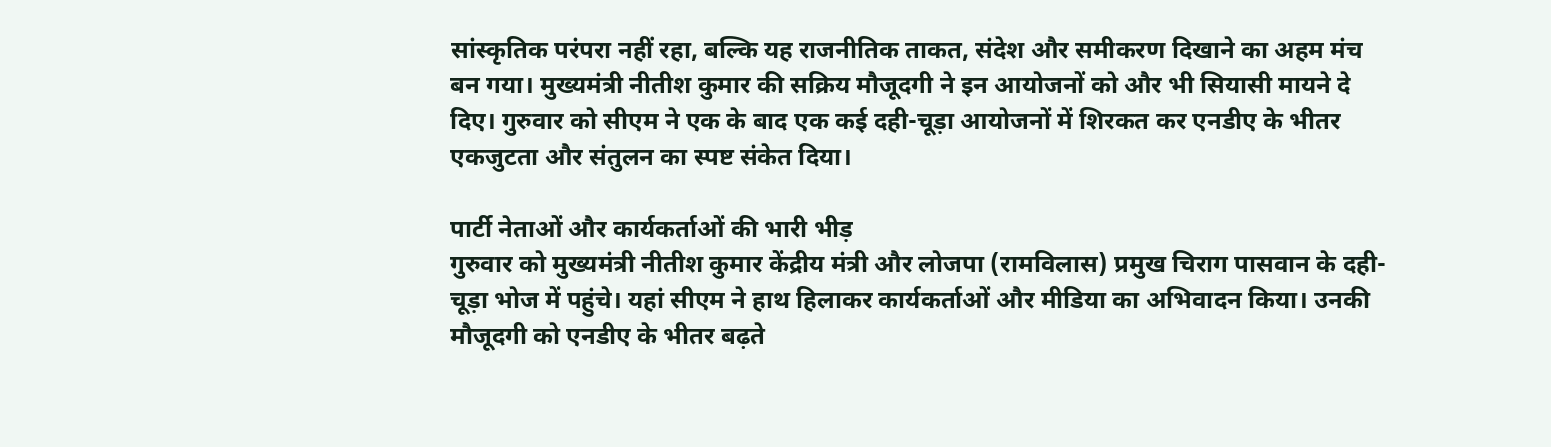सांस्कृतिक परंपरा नहीं रहा, बल्कि यह राजनीतिक ताकत, संदेश और समीकरण दिखाने का अहम मंच बन गया। मुख्यमंत्री नीतीश कुमार की सक्रिय मौजूदगी ने इन आयोजनों को और भी सियासी मायने दे दिए। गुरुवार को सीएम ने एक के बाद एक कई दही-चूड़ा आयोजनों में शिरकत कर एनडीए के भीतर एकजुटता और संतुलन का स्पष्ट संकेत दिया।

पार्टी नेताओं और कार्यकर्ताओं की भारी भीड़
गुरुवार को मुख्यमंत्री नीतीश कुमार केंद्रीय मंत्री और लोजपा (रामविलास) प्रमुख चिराग पासवान के दही-चूड़ा भोज में पहुंचे। यहां सीएम ने हाथ हिलाकर कार्यकर्ताओं और मीडिया का अभिवादन किया। उनकी मौजूदगी को एनडीए के भीतर बढ़ते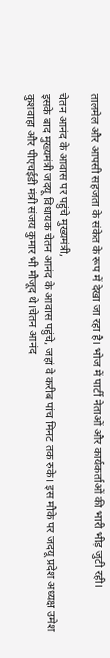तालमेल और आपसी सहजता के संकेत के रूप में देखा जा रहा है। भोज में पार्टी नेताओं और कार्यकर्ताओं की भारी भीड़ जुटी रही।

चेतन आनंद के आवास पर पहुंचे मुख्यमंत्री,
इसके बाद मुख्यमंत्री जदयू विधायक चेतन आनंद के आवास पहुंचे, जहां वे करीब पांच मिनट तक रुके। इस मौके पर जदयू प्रदेश अध्यक्ष उमेश कुशवाहा और पीएचईडी मंत्री संजय कुमार भी मौजूद थे।चेतन आनंद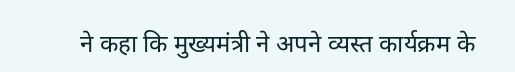ने कहा कि मुख्यमंत्री ने अपने व्यस्त कार्यक्रम के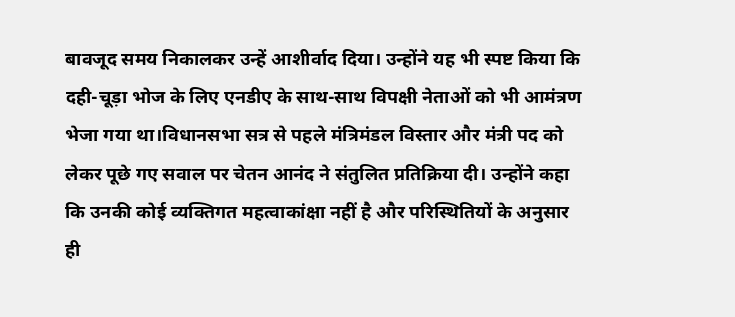बावजूद समय निकालकर उन्हें आशीर्वाद दिया। उन्होंने यह भी स्पष्ट किया कि दही-चूड़ा भोज के लिए एनडीए के साथ-साथ विपक्षी नेताओं को भी आमंत्रण भेजा गया था।विधानसभा सत्र से पहले मंत्रिमंडल विस्तार और मंत्री पद को लेकर पूछे गए सवाल पर चेतन आनंद ने संतुलित प्रतिक्रिया दी। उन्होंने कहा कि उनकी कोई व्यक्तिगत महत्वाकांक्षा नहीं है और परिस्थितियों के अनुसार ही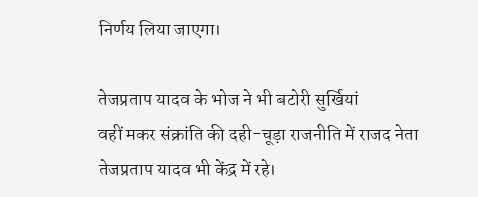निर्णय लिया जाएगा।

तेजप्रताप यादव के भोज ने भी बटोरी सुर्खियां
वहीं मकर संक्रांति की दही-चूड़ा राजनीति में राजद नेता तेजप्रताप यादव भी केंद्र में रहे।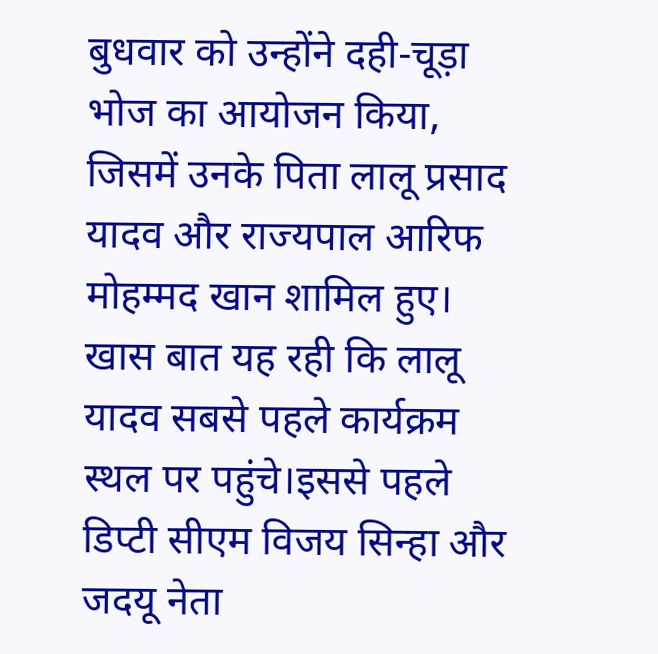बुधवार को उन्होंने दही-चूड़ा भोज का आयोजन किया, जिसमें उनके पिता लालू प्रसाद यादव और राज्यपाल आरिफ मोहम्मद खान शामिल हुए। खास बात यह रही कि लालू यादव सबसे पहले कार्यक्रम स्थल पर पहुंचे।इससे पहले डिप्टी सीएम विजय सिन्हा और जदयू नेता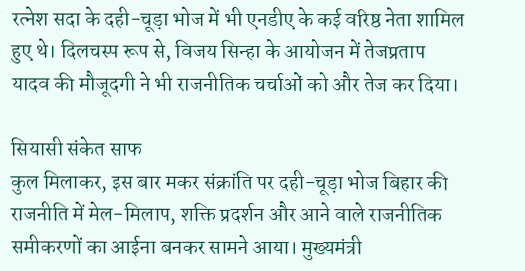रत्नेश सदा के दही-चूड़ा भोज में भी एनडीए के कई वरिष्ठ नेता शामिल हुए थे। दिलचस्प रूप से, विजय सिन्हा के आयोजन में तेजप्रताप यादव की मौजूदगी ने भी राजनीतिक चर्चाओं को और तेज कर दिया।

सियासी संकेत साफ
कुल मिलाकर, इस बार मकर संक्रांति पर दही-चूड़ा भोज बिहार की राजनीति में मेल-मिलाप, शक्ति प्रदर्शन और आने वाले राजनीतिक समीकरणों का आईना बनकर सामने आया। मुख्यमंत्री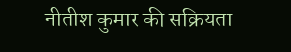नीतीश कुमार की सक्रियता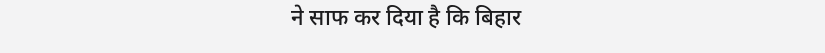ने साफ कर दिया है कि बिहार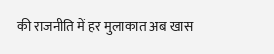की राजनीति में हर मुलाकात अब खास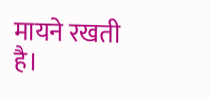मायने रखती है।